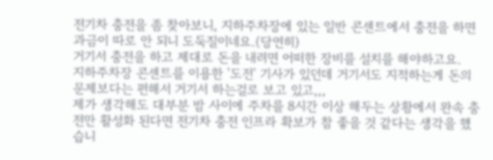전기차 충전을 좀 찾아보니, 지하주차장에 있는 일반 콘센트에서 충전을 하면 과금이 따로 안 되니 도둑질이네요.(당연히)
거기서 충전을 하고 제대로 돈을 내려면 어떠한 장비를 설치를 해야하고요.
지하주차장 콘센트를 이용한 '도전' 기사가 있던데 거기서도 지적하는게 돈의 문제보다는 편해서 거기서 하는걸로 보고 있고,,,
제가 생각해도 대부분 밤 사이에 주차를 8시간 이상 해두는 상황에서 완속 충전만 활성화 된다면 전기차 충전 인프라 확보가 참 좋을 것 같다는 생각을 했습니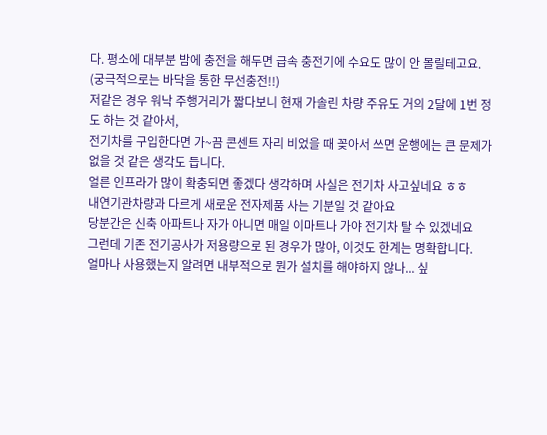다. 평소에 대부분 밤에 충전을 해두면 급속 충전기에 수요도 많이 안 몰릴테고요.
(궁극적으로는 바닥을 통한 무선충전!!)
저같은 경우 워낙 주행거리가 짧다보니 현재 가솔린 차량 주유도 거의 2달에 1번 정도 하는 것 같아서,
전기차를 구입한다면 가~끔 콘센트 자리 비었을 때 꽂아서 쓰면 운행에는 큰 문제가 없을 것 같은 생각도 듭니다.
얼른 인프라가 많이 확충되면 좋겠다 생각하며 사실은 전기차 사고싶네요 ㅎㅎ
내연기관차량과 다르게 새로운 전자제품 사는 기분일 것 같아요
당분간은 신축 아파트나 자가 아니면 매일 이마트나 가야 전기차 탈 수 있겠네요
그런데 기존 전기공사가 저용량으로 된 경우가 많아, 이것도 한계는 명확합니다.
얼마나 사용했는지 알려면 내부적으로 뭔가 설치를 해야하지 않나... 싶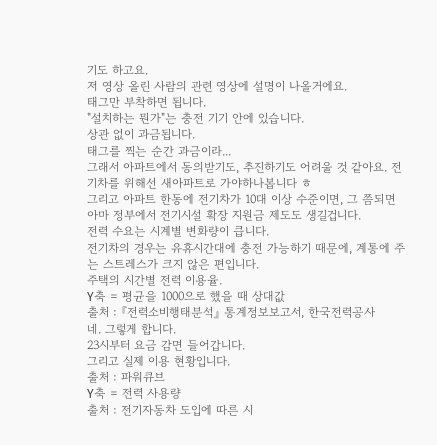기도 하고요.
저 영상 올린 사람의 관련 영상에 설명이 나올거에요.
태그만 부착하면 됩니다.
"설치하는 뭔가"는 충전 기기 안에 있습니다.
상관 없이 과금됩니다.
태그를 찍는 순간 과금이라...
그래서 아파트에서 동의받기도, 추진하기도 어려울 것 같아요. 전기차를 위해선 새아파트로 가야하나봅니다 ㅎ
그리고 아파트 한동에 전기차가 10대 이상 수준이면, 그 쯤되면 아마 정부에서 전기시설 확장 지원금 제도도 생길겁니다.
전력 수요는 시계별 변화량이 큽니다.
전기차의 경우는 유휴시간대에 충전 가능하기 때문에, 계통에 주는 스트레스가 크지 않은 편입니다.
주택의 시간별 전력 이용율.
Y축 = 평균을 1000으로 했을 때 상대값
출처 : 『전력소비행태분석』 통계정보보고서, 한국전력공사
네. 그렇게 합니다.
23시부터 요금 감면 들어갑니다.
그리고 실제 이용 현황입니다.
출처 : 파워큐브
Y축 = 전력 사용량
출처 : 전기자동차 도입에 따른 시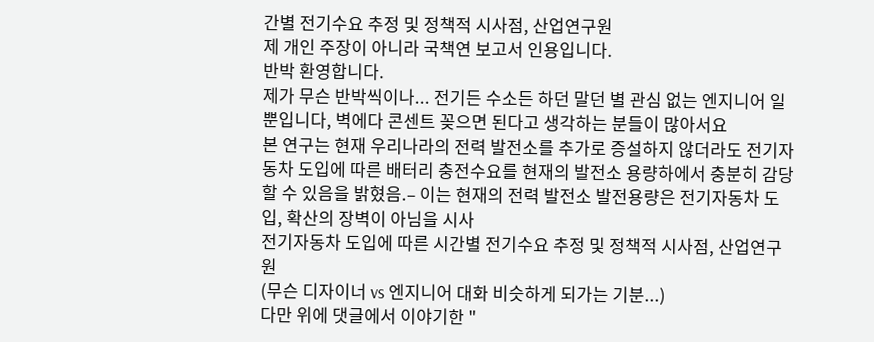간별 전기수요 추정 및 정책적 시사점, 산업연구원
제 개인 주장이 아니라 국책연 보고서 인용입니다.
반박 환영합니다.
제가 무슨 반박씩이나... 전기든 수소든 하던 말던 별 관심 없는 엔지니어 일 뿐입니다, 벽에다 콘센트 꽂으면 된다고 생각하는 분들이 많아서요
본 연구는 현재 우리나라의 전력 발전소를 추가로 증설하지 않더라도 전기자동차 도입에 따른 배터리 충전수요를 현재의 발전소 용량하에서 충분히 감당할 수 있음을 밝혔음.– 이는 현재의 전력 발전소 발전용량은 전기자동차 도입, 확산의 장벽이 아님을 시사
전기자동차 도입에 따른 시간별 전기수요 추정 및 정책적 시사점, 산업연구원
(무슨 디자이너 vs 엔지니어 대화 비슷하게 되가는 기분...)
다만 위에 댓글에서 이야기한 "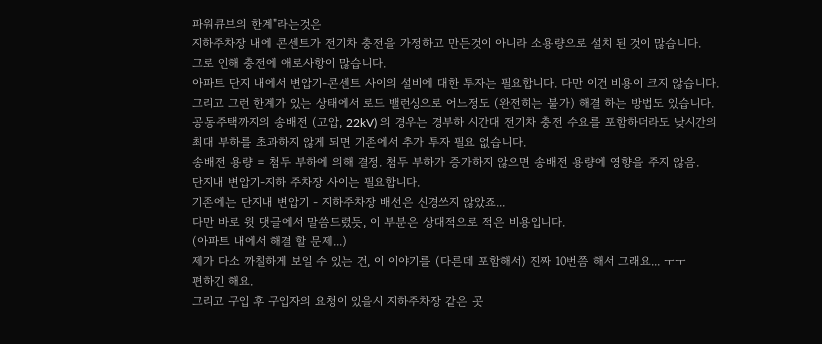파워큐브의 한계"라는것은
지하주차장 내에 콘센트가 전기차 충전을 가정하고 만든것이 아니라 소용량으로 설치 된 것이 많습니다.
그로 인해 충전에 애로사항이 많습니다.
아파트 단지 내에서 변압기-콘센트 사이의 설비에 대한 투자는 필요합니다. 다만 이건 비용이 크지 않습니다.
그리고 그런 한계가 있는 상태에서 로드 밸런싱으로 어느정도 (완전히는 불가) 해결 하는 방법도 있습니다.
공동주택까지의 송배전 (고압, 22kV) 의 경우는 경부하 시간대 전기차 충전 수요를 포함하더라도 낮시간의 최대 부하를 초과하지 않게 되면 기존에서 추가 투자 필요 없습니다.
송배전 용량 = 첨두 부하에 의해 결정. 첨두 부하가 증가하지 않으면 송배전 용량에 영향을 주지 않음.
단지내 변압기-지하 주차장 사이는 필요합니다.
기존에는 단지내 변압기 - 지하주차장 배선은 신경쓰지 않았죠...
다만 바로 윗 댓글에서 말씀드렸듯, 이 부분은 상대적으로 적은 비용입니다.
(아파트 내에서 해결 할 문제...)
제가 다소 까칠하게 보일 수 있는 건, 이 이야기를 (다른데 포함해서) 진짜 10번쯤 해서 그래요... ㅜㅜ
편하긴 해요.
그리고 구입 후 구입자의 요청이 있을시 지하주차장 같은 곳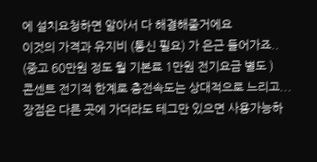에 설치요청하면 알아서 다 해결해줄거에요
이것의 가격과 유지비 (통신 필요) 가 은근 들어가죠..
(중고 60만원 정도 월 기본료 1만원 전기요금 별도 )
콘센트 전기적 한계로 충전속도는 상대적으로 느리고...
장점은 다른 곳에 가더라도 테그만 있으면 사용가능하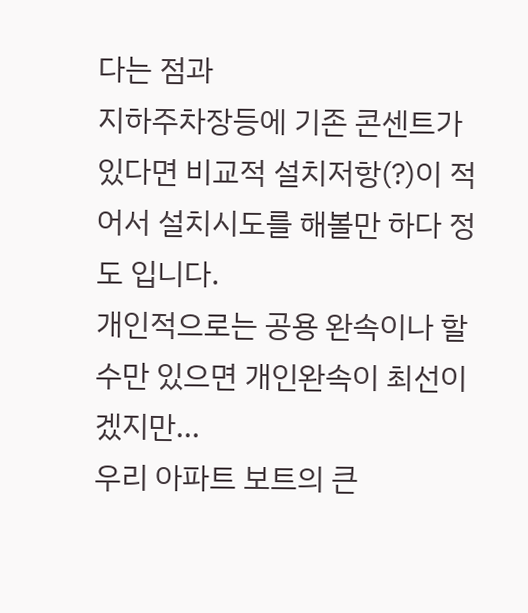다는 점과
지하주차장등에 기존 콘센트가 있다면 비교적 설치저항(?)이 적어서 설치시도를 해볼만 하다 정도 입니다.
개인적으로는 공용 완속이나 할수만 있으면 개인완속이 최선이겠지만...
우리 아파트 보트의 큰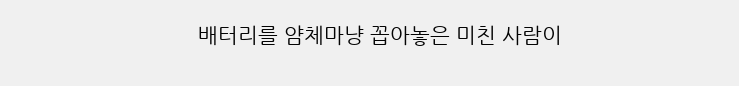배터리를 얌체마냥 꼽아놓은 미친 사람이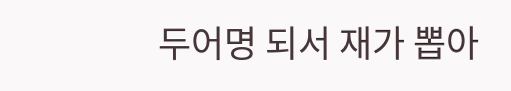두어명 되서 재가 뽑아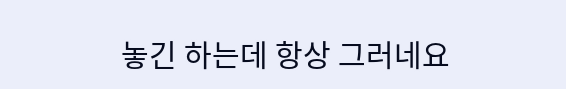놓긴 하는데 항상 그러네요